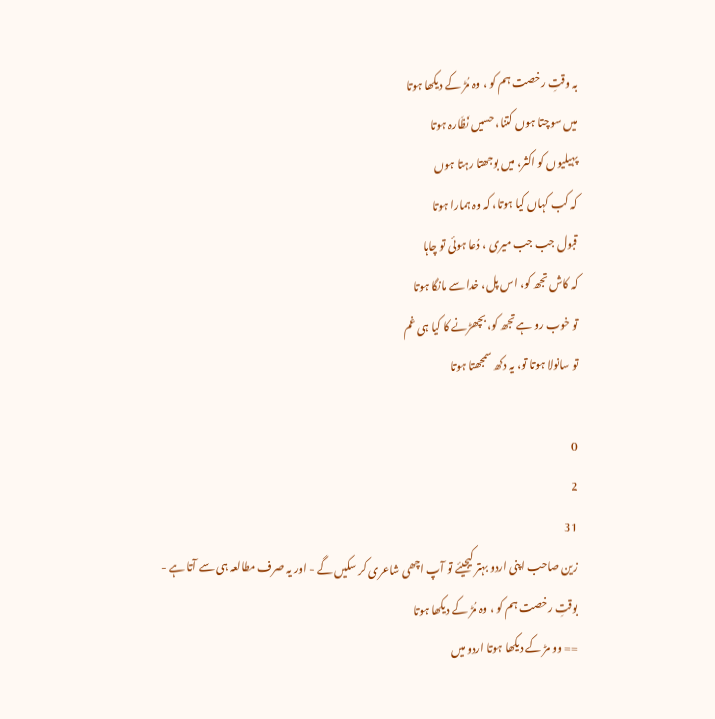بہ وقتِ رخصت ہم کو ، وہ مُڑ کے دیکھا ہوتا
میں سوچتا ہوں کتنا، حسیں نَظَارہ ہوتا
پہیلیوں کو اکثر، میں بوجھتا رہتا ہوں
کہ کب کہاں کیا ہوتا، کہ وہ ہمارا ہوتا
قبول جب جب میری ، دُعا ہوئی تو چاہا
کہ کاش تجھ کو، اس پل، خدا سے مانگا ہوتا
تو خوب رو ہے تجھ کو، بچھڑنے کا کیا ہی غم
تو سانولا ہوتا تو، یہ دکھ سمجھتا ہوتا

0
2
31
زین صاحب اپنی اردو بہتر کیجیئے تو آپ اچھی شاعری کر سکیں گے - اور یہ صرف مطالعہ ہی سے آتا ہے -
بوقتِ رخصت ہم کو ، وہ مُڑ کے دیکھا ہوتا
== وو مڑ کے دیکھا ہوتا اردو میں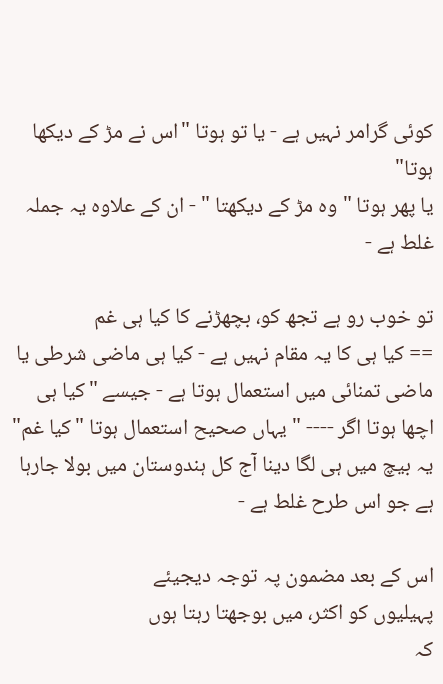کوئی گرامر نہیں ہے - یا تو ہوتا "اس نے مڑ کے دیکھا ہوتا"
یا پھر ہوتا "وہ مڑ کے دیکھتا " - ان کے علاوہ یہ جملہ غلط ہے -

تو خوب رو ہے تجھ کو، بچھڑنے کا کیا ہی غم
== کیا ہی کا یہ مقام نہیں ہے - کیا ہی ماضی شرطی یا ماضی تمنائی میں استعمال ہوتا ہے - جیسے "کیا ہی اچھا ہوتا اگر ---- " یہاں صحیح استعمال ہوتا "کیا غم" یہ بیچ میں ہی لگا دینا آج کل ہندوستان میں بولا جارہا ہے جو اس طرح غلط ہے -

اس کے بعد مضمون پہ توجہ دیجیئے
پہیلیوں کو اکثر، میں بوجھتا رہتا ہوں
کہ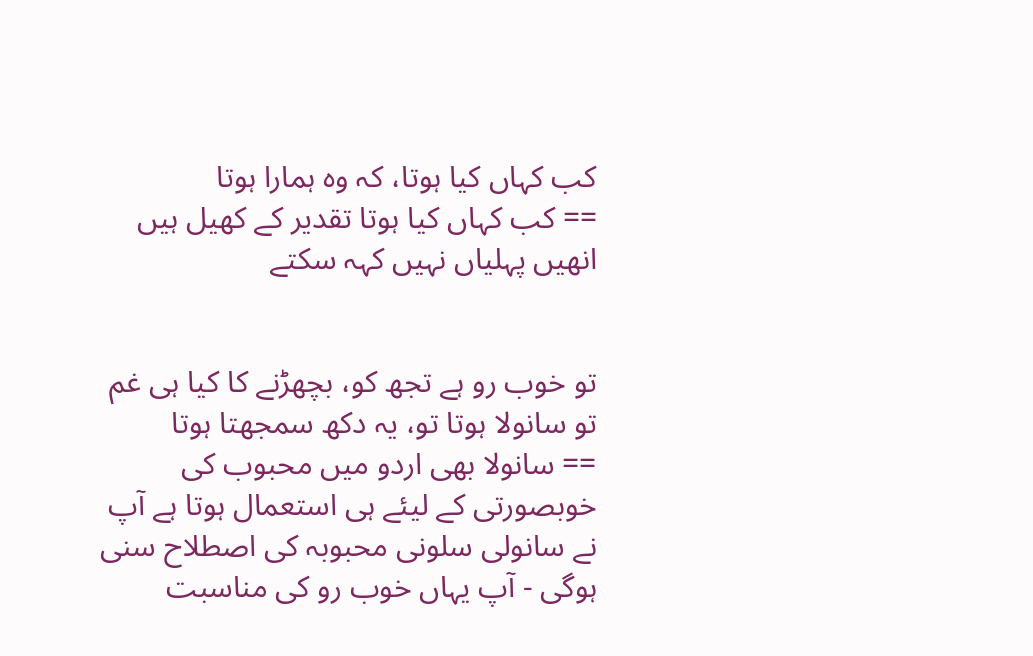کب کہاں کیا ہوتا، کہ وہ ہمارا ہوتا
== کب کہاں کیا ہوتا تقدیر کے کھیل ہیں انھیں پہلیاں نہیں کہہ سکتے


تو خوب رو ہے تجھ کو، بچھڑنے کا کیا ہی غم
تو سانولا ہوتا تو، یہ دکھ سمجھتا ہوتا
== سانولا بھی اردو میں محبوب کی خوبصورتی کے لیئے ہی استعمال ہوتا ہے آپ نے سانولی سلونی محبوبہ کی اصطلاح سنی ہوگی - آپ یہاں خوب رو کی مناسبت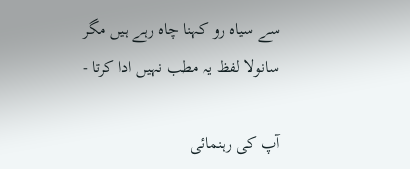سے سیاہ رو کہنا چاہ رہے ہیں مگر سانولا لفظ یہ مطب نہیں ادا کرتا -

آپ کی رہنمائی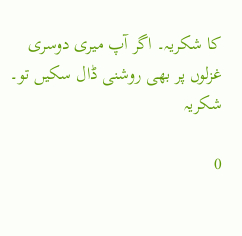کا شکریہ۔ اگر آپ میری دوسری غزلوں پر بھی روشنی ڈال سکیں تو۔
شکریہ

0